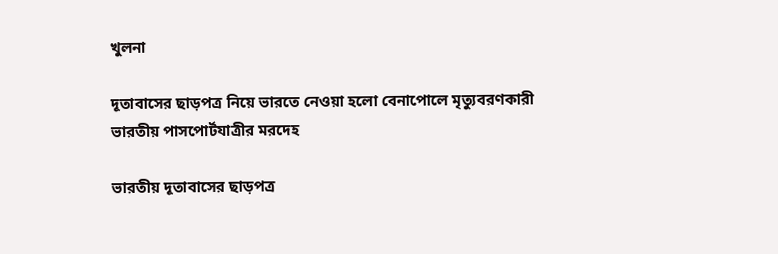খুলনা

দূতাবাসের ছাড়পত্র নিয়ে ভারতে নেওয়া হলো বেনাপোলে মৃত্যুবরণকারী ভারতীয় পাসপোর্টযাত্রীর মরদেহ

ভারতীয় দূতাবাসের ছাড়পত্র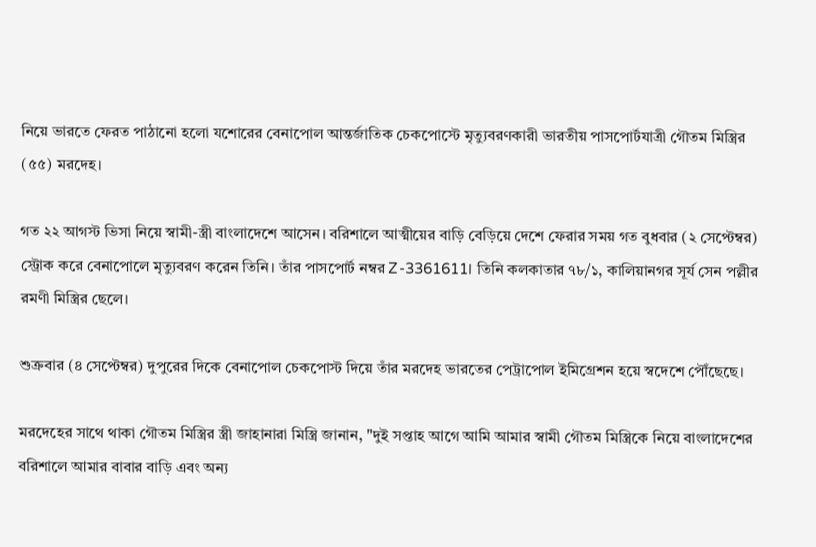নিয়ে ভারতে ফেরত পাঠানো হলো যশোরের বেনাপোল আন্তর্জাতিক চেকপোস্টে মৃত্যুবরণকারী ভারতীয় পাসপোর্টযাত্রী গৌতম মিস্ত্রির (৫৫) মরদেহ।

গত ২২ আগস্ট ভিসা নিয়ে স্বামী-স্ত্রী বাংলাদেশে আসেন। বরিশালে আত্মীয়ের বাড়ি বেড়িয়ে দেশে ফেরার সময় গত বুধবার (২ সেপ্টেম্বর) স্ট্রোক করে বেনাপোলে মৃত্যুবরণ করেন তিনি। তাঁর পাসপোর্ট নম্বর Z-3361611। তিনি কলকাতার ৭৮/১, কালিয়ানগর সূর্য সেন পল্লীর রমণী মিস্ত্রির ছেলে।

শুক্রবার (৪ সেপ্টেম্বর) দুপুরের দিকে বেনাপোল চেকপোস্ট দিয়ে তাঁর মরদেহ ভারতের পেট্রাপোল ইমিগ্রেশন হয়ে স্বদেশে পৌঁছেছে।

মরদেহের সাথে থাকা গৌতম মিস্ত্রির স্ত্রী জাহানারা মিস্ত্রি জানান, "দুই সপ্তাহ আগে আমি আমার স্বামী গৌতম মিস্ত্রিকে নিয়ে বাংলাদেশের বরিশালে আমার বাবার বাড়ি এবং অন্য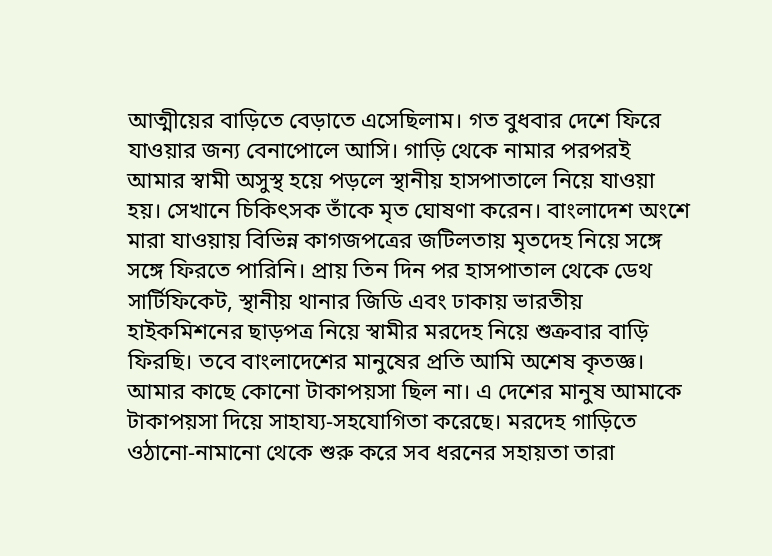আত্মীয়ের বাড়িতে বেড়াতে এসেছিলাম। গত বুধবার দেশে ফিরে যাওয়ার জন্য বেনাপোলে আসি। গাড়ি থেকে নামার পরপরই আমার স্বামী অসুস্থ হয়ে পড়লে স্থানীয় হাসপাতালে নিয়ে যাওয়া হয়। সেখানে চিকিৎসক তাঁকে মৃত ঘোষণা করেন। বাংলাদেশ অংশে মারা যাওয়ায় বিভিন্ন কাগজপত্রের জটিলতায় মৃতদেহ নিয়ে সঙ্গে সঙ্গে ফিরতে পারিনি। প্রায় তিন দিন পর হাসপাতাল থেকে ডেথ সার্টিফিকেট, স্থানীয় থানার জিডি এবং ঢাকায় ভারতীয় হাইকমিশনের ছাড়পত্র নিয়ে স্বামীর মরদেহ নিয়ে শুক্রবার বাড়ি ফিরছি। তবে বাংলাদেশের মানুষের প্রতি আমি অশেষ কৃতজ্ঞ। আমার কাছে কোনো টাকাপয়সা ছিল না। এ দেশের মানুষ আমাকে টাকাপয়সা দিয়ে সাহায্য-সহযোগিতা করেছে। মরদেহ গাড়িতে ওঠানো-নামানো থেকে শুরু করে সব ধরনের সহায়তা তারা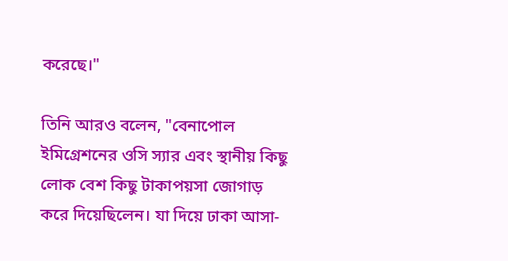করেছে।"

তিনি আরও বলেন, "বেনাপোল ইমিগ্রেশনের ওসি স্যার এবং স্থানীয় কিছু লোক বেশ কিছু টাকাপয়সা জোগাড় করে দিয়েছিলেন। যা দিয়ে ঢাকা আসা-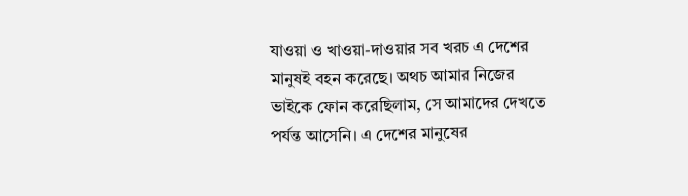যাওয়া ও খাওয়া-দাওয়ার সব খরচ এ দেশের মানুষই বহন করেছে। অথচ আমার নিজের ভাইকে ফোন করেছিলাম, সে আমাদের দেখতে পর্যন্ত আসেনি। এ দেশের মানুষের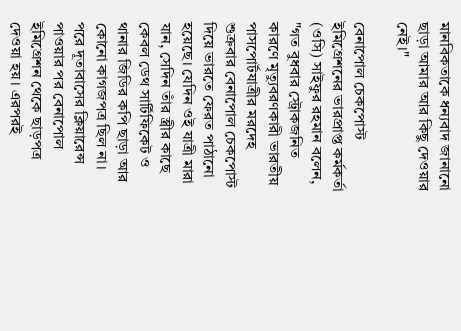মানবিকতাকে ধন্যবাদ জানানো ছাড়া আমার আর কিছু দেওয়ার নেই।"

বেনাপোল চেকপোস্ট ইমিগ্রেশনের ভারপ্রাপ্ত কর্মকর্তা (ওসি) সাইফুর রহমান বলেন, "গত বুধবার স্ট্রোকজনিত কারণে মৃত্যুবরণকারী ভারতীয় পাসপোর্টযাত্রীর মরদেহ শুক্রবার বেনাপোল চেকপোস্ট দিয়ে ভারতে ফেরত পাঠানো হয়েছে। যেদিন ওই যাত্রী মারা যান, সেদিন তাঁর স্ত্রীর কাছে কেবল ডেথ সার্টিফিকেট ও থানার জিডির কপি ছাড়া আর কোনো কাগজপত্র ছিল না। পরে দূতাবাসের ক্লিয়ারেন্স পাওয়ার পর বেনাপোল ইমিগ্রেশন থেকে ছাড়পত্র দেওয়া হয়। এরপরই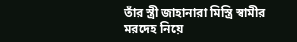তাঁর স্ত্রী জাহানারা মিস্ত্রি স্বামীর মরদেহ নিয়ে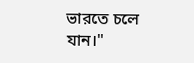ভারতে চলে যান।"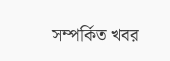সম্পর্কিত খবর